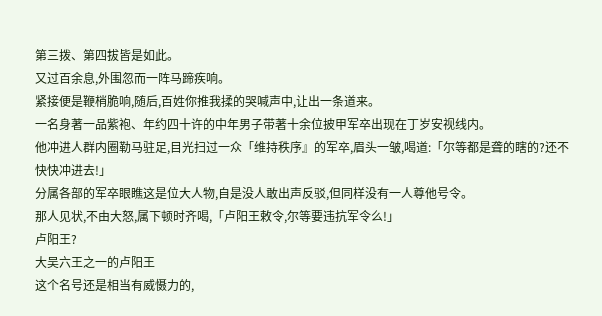第三拨、第四拔皆是如此。
又过百余息,外围忽而一阵马蹄疾响。
紧接便是鞭梢脆响,随后,百姓你推我揉的哭喊声中,让出一条道来。
一名身著一品紫袍、年约四十许的中年男子带著十余位披甲军卒出现在丁岁安视线内。
他冲进人群内圈勒马驻足,目光扫过一众「维持秩序』的军卒,眉头一皱,喝道:「尔等都是聋的瞎的?还不快快冲进去!」
分属各部的军卒眼瞧这是位大人物,自是没人敢出声反驳,但同样没有一人尊他号令。
那人见状,不由大怒,属下顿时齐喝,「卢阳王敕令,尔等要违抗军令么!」
卢阳王?
大吴六王之一的卢阳王
这个名号还是相当有威慑力的,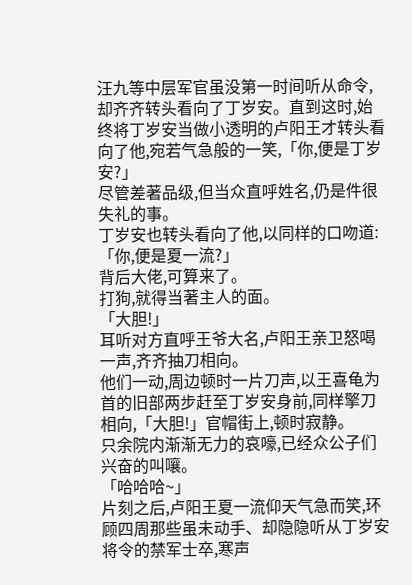汪九等中层军官虽没第一时间听从命令,却齐齐转头看向了丁岁安。直到这时,始终将丁岁安当做小透明的卢阳王才转头看向了他,宛若气急般的一笑,「你,便是丁岁安?」
尽管差著品级,但当众直呼姓名,仍是件很失礼的事。
丁岁安也转头看向了他,以同样的口吻道:「你,便是夏一流?」
背后大佬,可算来了。
打狗,就得当著主人的面。
「大胆!」
耳听对方直呼王爷大名,卢阳王亲卫怒喝一声,齐齐抽刀相向。
他们一动,周边顿时一片刀声,以王喜龟为首的旧部两步赶至丁岁安身前,同样擎刀相向,「大胆!」官帽街上,顿时寂静。
只余院内渐渐无力的哀嚎,已经众公子们兴奋的叫嚷。
「哈哈哈~」
片刻之后,卢阳王夏一流仰天气急而笑,环顾四周那些虽未动手、却隐隐听从丁岁安将令的禁军士卒,寒声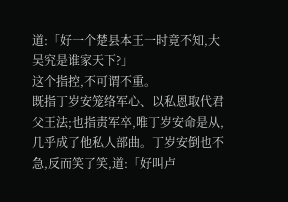道:「好一个楚县本王一时竟不知,大吴究是谁家天下?」
这个指控,不可谓不重。
既指丁岁安笼络军心、以私恩取代君父王法;也指责军卒,唯丁岁安命是从,几乎成了他私人部曲。丁岁安倒也不急,反而笑了笑,道:「好叫卢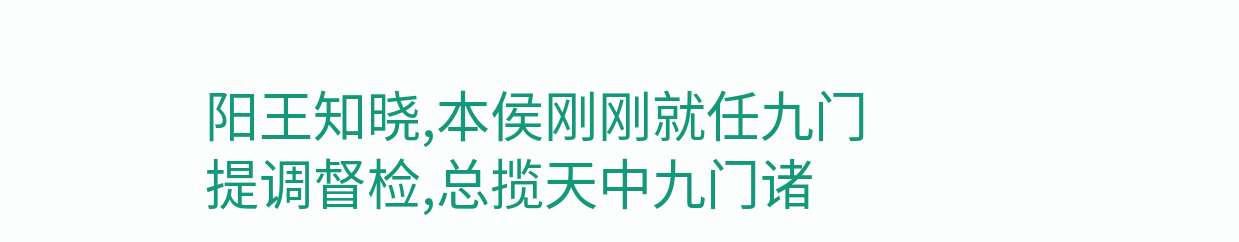阳王知晓,本侯刚刚就任九门提调督检,总揽天中九门诸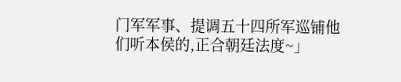门军军事、提调五十四所军巡铺他们听本侯的,正合朝廷法度~」